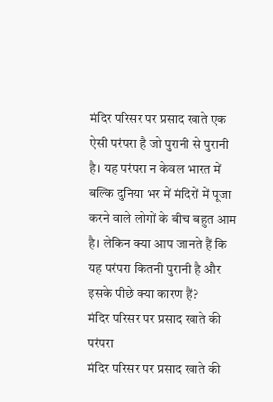मंदिर परिसर पर प्रसाद खाते एक ऐसी परंपरा है जो पुरानी से पुरानी है। यह परंपरा न केवल भारत में बल्कि दुनिया भर में मंदिरों में पूजा करने वाले लोगों के बीच बहुत आम है। लेकिन क्या आप जानते हैं कि यह परंपरा कितनी पुरानी है और इसके पीछे क्या कारण हैं?
मंदिर परिसर पर प्रसाद खाते की परंपरा
मंदिर परिसर पर प्रसाद खाते की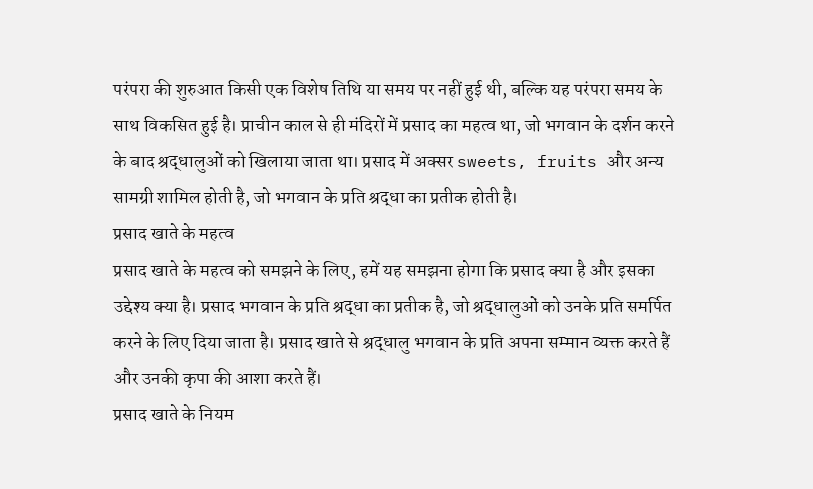परंपरा की शुरुआत किसी एक विशेष तिथि या समय पर नहीं हुई थी, बल्कि यह परंपरा समय के साथ विकसित हुई है। प्राचीन काल से ही मंदिरों में प्रसाद का महत्व था, जो भगवान के दर्शन करने के बाद श्रद्धालुओं को खिलाया जाता था। प्रसाद में अक्सर sweets, fruits और अन्य सामग्री शामिल होती है, जो भगवान के प्रति श्रद्धा का प्रतीक होती है।
प्रसाद खाते के महत्व
प्रसाद खाते के महत्व को समझने के लिए, हमें यह समझना होगा कि प्रसाद क्या है और इसका उद्देश्य क्या है। प्रसाद भगवान के प्रति श्रद्धा का प्रतीक है, जो श्रद्धालुओं को उनके प्रति समर्पित करने के लिए दिया जाता है। प्रसाद खाते से श्रद्धालु भगवान के प्रति अपना सम्मान व्यक्त करते हैं और उनकी कृपा की आशा करते हैं।
प्रसाद खाते के नियम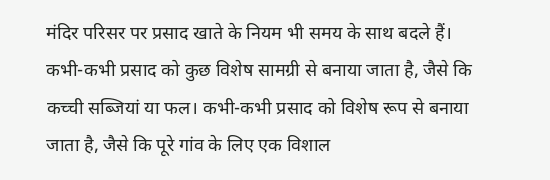मंदिर परिसर पर प्रसाद खाते के नियम भी समय के साथ बदले हैं। कभी-कभी प्रसाद को कुछ विशेष सामग्री से बनाया जाता है, जैसे कि कच्ची सब्जियां या फल। कभी-कभी प्रसाद को विशेष रूप से बनाया जाता है, जैसे कि पूरे गांव के लिए एक विशाल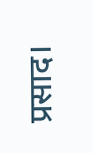प्रसाद।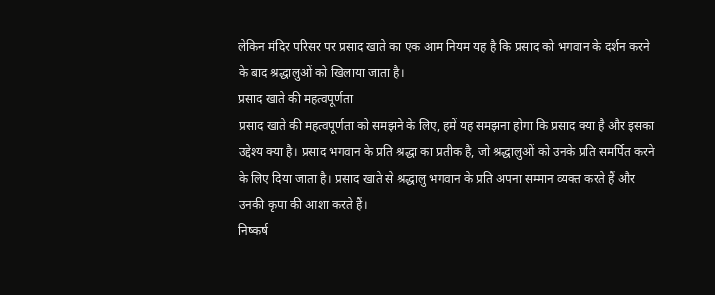लेकिन मंदिर परिसर पर प्रसाद खाते का एक आम नियम यह है कि प्रसाद को भगवान के दर्शन करने के बाद श्रद्धालुओं को खिलाया जाता है।
प्रसाद खाते की महत्वपूर्णता
प्रसाद खाते की महत्वपूर्णता को समझने के लिए, हमें यह समझना होगा कि प्रसाद क्या है और इसका उद्देश्य क्या है। प्रसाद भगवान के प्रति श्रद्धा का प्रतीक है, जो श्रद्धालुओं को उनके प्रति समर्पित करने के लिए दिया जाता है। प्रसाद खाते से श्रद्धालु भगवान के प्रति अपना सम्मान व्यक्त करते हैं और उनकी कृपा की आशा करते हैं।
निष्कर्ष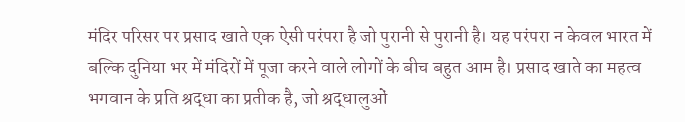मंदिर परिसर पर प्रसाद खाते एक ऐसी परंपरा है जो पुरानी से पुरानी है। यह परंपरा न केवल भारत में बल्कि दुनिया भर में मंदिरों में पूजा करने वाले लोगों के बीच बहुत आम है। प्रसाद खाते का महत्व भगवान के प्रति श्रद्धा का प्रतीक है, जो श्रद्धालुओं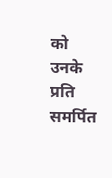को उनके प्रति समर्पित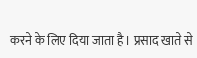करने के लिए दिया जाता है। प्रसाद खाते से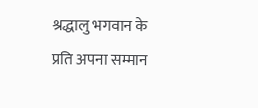श्रद्धालु भगवान के प्रति अपना सम्मान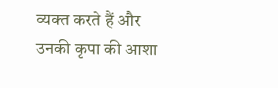व्यक्त करते हैं और उनकी कृपा की आशा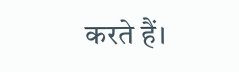करते हैं।